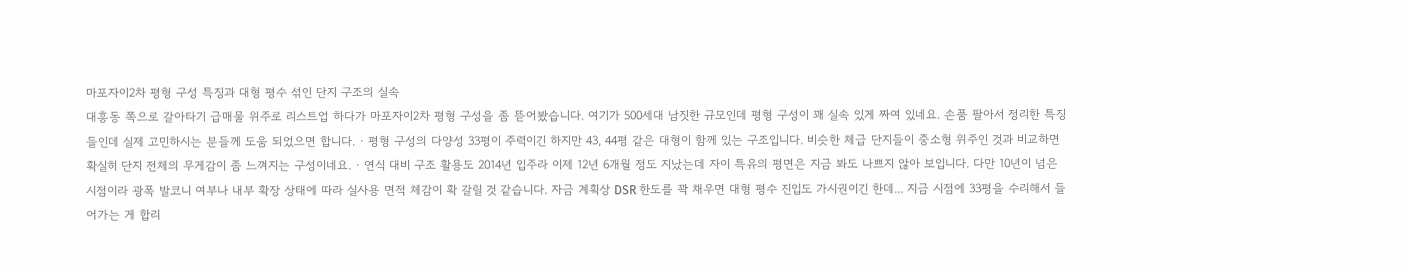마포자이2차 평형 구성 특징과 대형 평수 섞인 단지 구조의 실속
대흥동 쪽으로 갈아타기 급매물 위주로 리스트업 하다가 마포자이2차 평형 구성을 좀 뜯어봤습니다. 여기가 500세대 남짓한 규모인데 평형 구성이 꽤 실속 있게 짜여 있네요. 손품 팔아서 정리한 특징들인데 실제 고민하시는 분들께 도움 되었으면 합니다. · 평형 구성의 다양성 33평이 주력이긴 하지만 43, 44평 같은 대형이 함께 있는 구조입니다. 비슷한 체급 단지들이 중소형 위주인 것과 비교하면 확실히 단지 전체의 무게감이 좀 느껴지는 구성이네요. · 연식 대비 구조 활용도 2014년 입주라 이제 12년 6개월 정도 지났는데 자이 특유의 평면은 지금 봐도 나쁘지 않아 보입니다. 다만 10년이 넘은 시점이라 광폭 발코니 여부나 내부 확장 상태에 따라 실사용 면적 체감이 확 갈릴 것 같습니다. 자금 계획상 DSR 한도를 꽉 채우면 대형 평수 진입도 가시권이긴 한데... 지금 시점에 33평을 수리해서 들어가는 게 합리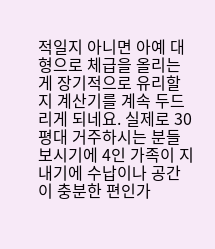적일지 아니면 아예 대형으로 체급을 올리는 게 장기적으로 유리할지 계산기를 계속 두드리게 되네요. 실제로 30평대 거주하시는 분들 보시기에 4인 가족이 지내기에 수납이나 공간이 충분한 편인가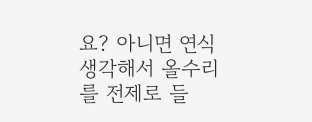요? 아니면 연식 생각해서 올수리를 전제로 들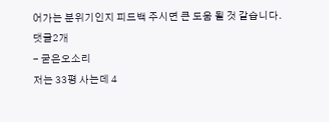어가는 분위기인지 피드백 주시면 큰 도움 될 것 같습니다.
댓글2개
- 굳은오소리
저는 33평 사는데 4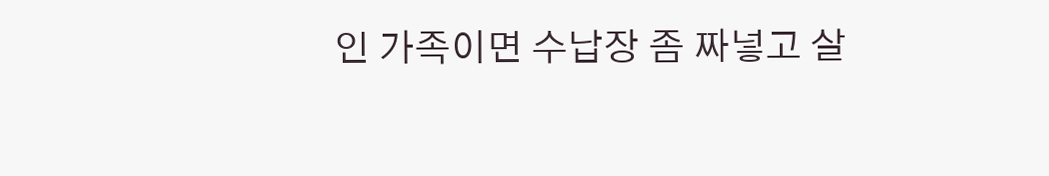인 가족이면 수납장 좀 짜넣고 살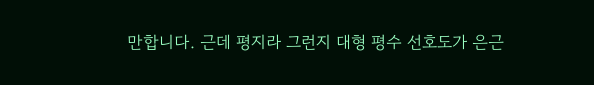만합니다. 근데 평지라 그런지 대형 평수 선호도가 은근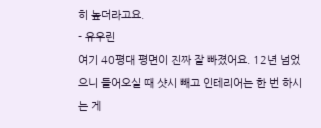히 높더라고요.
- 유우린
여기 40평대 평면이 진짜 잘 빠졌어요. 12년 넘었으니 들어오실 때 샷시 빼고 인테리어는 한 번 하시는 게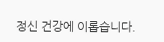정신 건강에 이롭습니다.